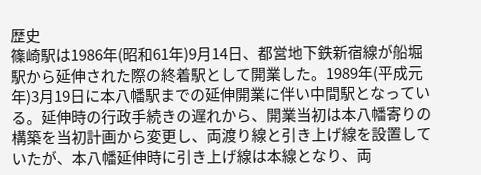歴史
篠崎駅は1986年(昭和61年)9月14日、都営地下鉄新宿線が船堀駅から延伸された際の終着駅として開業した。1989年(平成元年)3月19日に本八幡駅までの延伸開業に伴い中間駅となっている。延伸時の行政手続きの遅れから、開業当初は本八幡寄りの構築を当初計画から変更し、両渡り線と引き上げ線を設置していたが、本八幡延伸時に引き上げ線は本線となり、両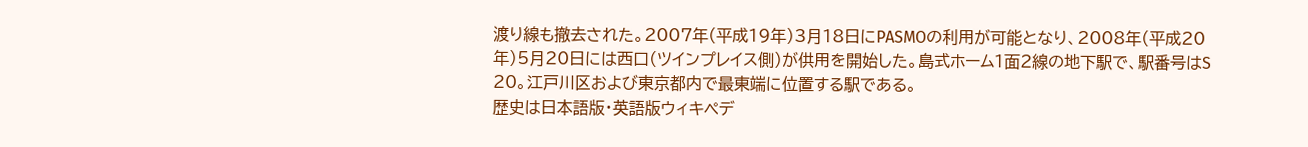渡り線も撤去された。2007年(平成19年)3月18日にPASMOの利用が可能となり、2008年(平成20年)5月20日には西口(ツインプレイス側)が供用を開始した。島式ホーム1面2線の地下駅で、駅番号はS 20。江戸川区および東京都内で最東端に位置する駅である。
歴史は日本語版・英語版ウィキペデ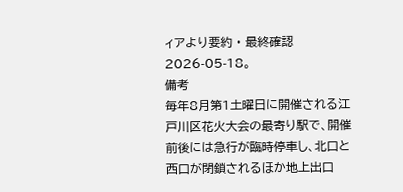ィアより要約 · 最終確認 2026-05-18。
備考
毎年8月第1土曜日に開催される江戸川区花火大会の最寄り駅で、開催前後には急行が臨時停車し、北口と西口が閉鎖されるほか地上出口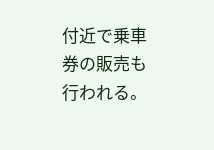付近で乗車券の販売も行われる。